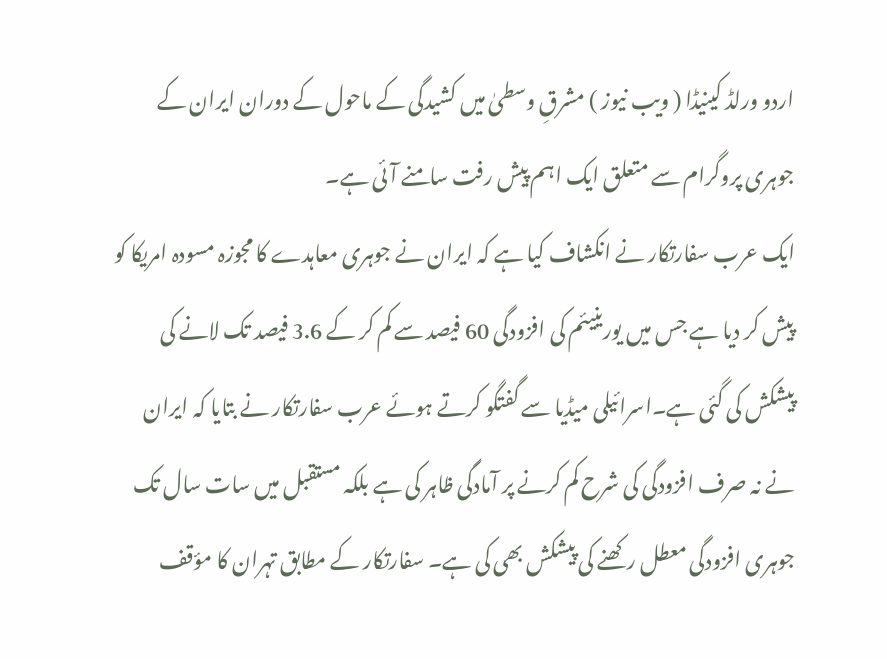اردو ورلڈ کینیڈا ( ویب نیوز ) مشرقِ وسطیٰ میں کشیدگی کے ماحول کے دوران ایران کے جوہری پروگرام سے متعلق ایک اہم پیش رفت سامنے آئی ہے۔
ایک عرب سفارتکار نے انکشاف کیا ہے کہ ایران نے جوہری معاہدے کا مجوزہ مسودہ امریکا کو پیش کر دیا ہے جس میں یورینیئم کی افزودگی 60 فیصد سے کم کر کے 3.6 فیصد تک لانے کی پیشکش کی گئی ہے۔اسرائیلی میڈیا سے گفتگو کرتے ہوئے عرب سفارتکار نے بتایا کہ ایران نے نہ صرف افزودگی کی شرح کم کرنے پر آمادگی ظاہر کی ہے بلکہ مستقبل میں سات سال تک جوہری افزودگی معطل رکھنے کی پیشکش بھی کی ہے۔ سفارتکار کے مطابق تہران کا مؤقف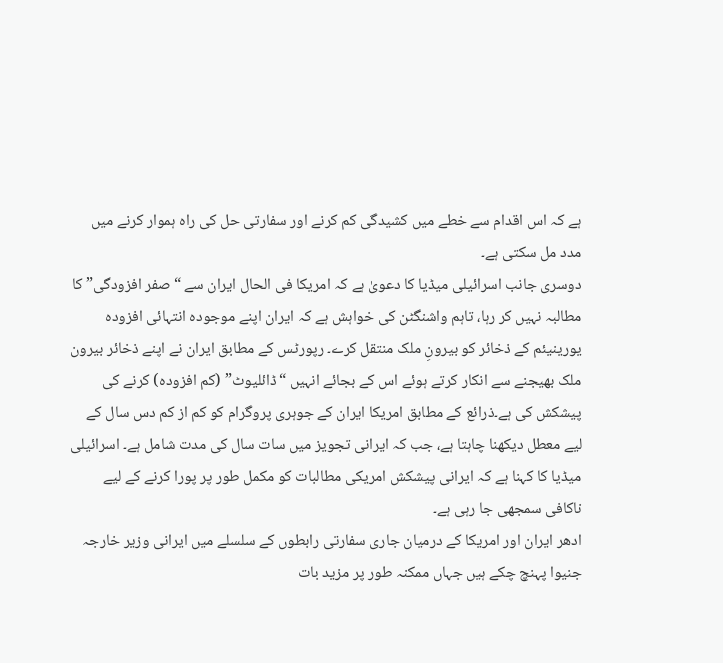ہے کہ اس اقدام سے خطے میں کشیدگی کم کرنے اور سفارتی حل کی راہ ہموار کرنے میں مدد مل سکتی ہے۔
دوسری جانب اسرائیلی میڈیا کا دعویٰ ہے کہ امریکا فی الحال ایران سے “صفر افزودگی” کا مطالبہ نہیں کر رہا، تاہم واشنگٹن کی خواہش ہے کہ ایران اپنے موجودہ انتہائی افزودہ یورینیئم کے ذخائر کو بیرونِ ملک منتقل کرے۔ رپورٹس کے مطابق ایران نے اپنے ذخائر بیرون ملک بھیجنے سے انکار کرتے ہوئے اس کے بجائے انہیں “ڈائلیوٹ” (کم افزودہ) کرنے کی پیشکش کی ہے۔ذرائع کے مطابق امریکا ایران کے جوہری پروگرام کو کم از کم دس سال کے لیے معطل دیکھنا چاہتا ہے، جب کہ ایرانی تجویز میں سات سال کی مدت شامل ہے۔ اسرائیلی میڈیا کا کہنا ہے کہ ایرانی پیشکش امریکی مطالبات کو مکمل طور پر پورا کرنے کے لیے ناکافی سمجھی جا رہی ہے۔
ادھر ایران اور امریکا کے درمیان جاری سفارتی رابطوں کے سلسلے میں ایرانی وزیر خارجہ جنیوا پہنچ چکے ہیں جہاں ممکنہ طور پر مزید بات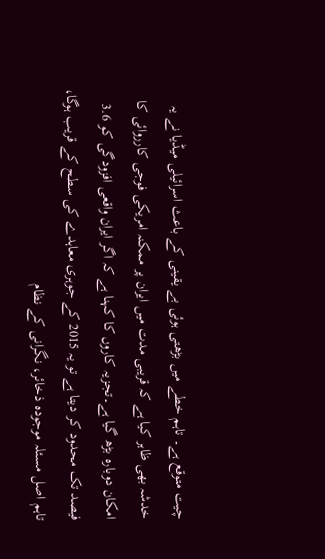چیت متوقع ہے۔ تاہم خطے میں بڑھتی ہوئی بے یقینی کے باعث اسرائیلی میڈیا نے یہ خدشہ بھی ظاہر کیا ہے کہ قریبی مدت میں ایران پر ممکنہ امریکی فوجی کارروائی کا امکان دوبارہ بڑھ گیا ہے۔تجزیہ کاروں کا کہنا ہے کہ اگر ایران واقعی افزودگی کو 3.6 فیصد تک محدود کر دیتا ہے تو یہ 2015 کے جوہری معاہدے کی سطح کے قریب ہوگا، تاہم اصل مسئلہ موجودہ ذخائر، نگرانی کے نظام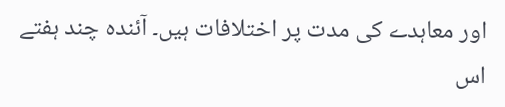اور معاہدے کی مدت پر اختلافات ہیں۔ آئندہ چند ہفتے اس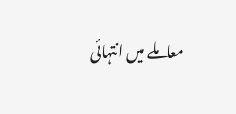معاملے میں انتہائی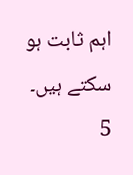اہم ثابت ہو سکتے ہیں۔
5